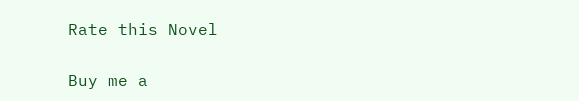Rate this Novel

Buy me a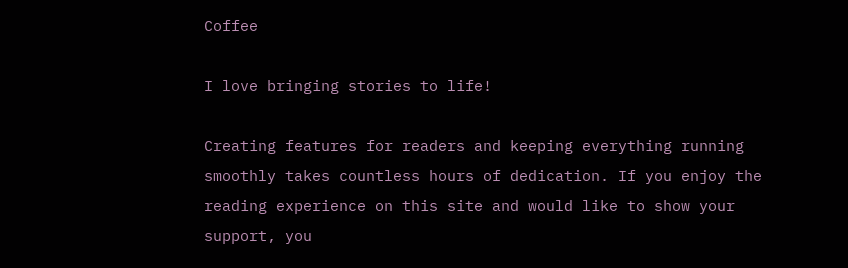Coffee

I love bringing stories to life!

Creating features for readers and keeping everything running smoothly takes countless hours of dedication. If you enjoy the reading experience on this site and would like to show your support, you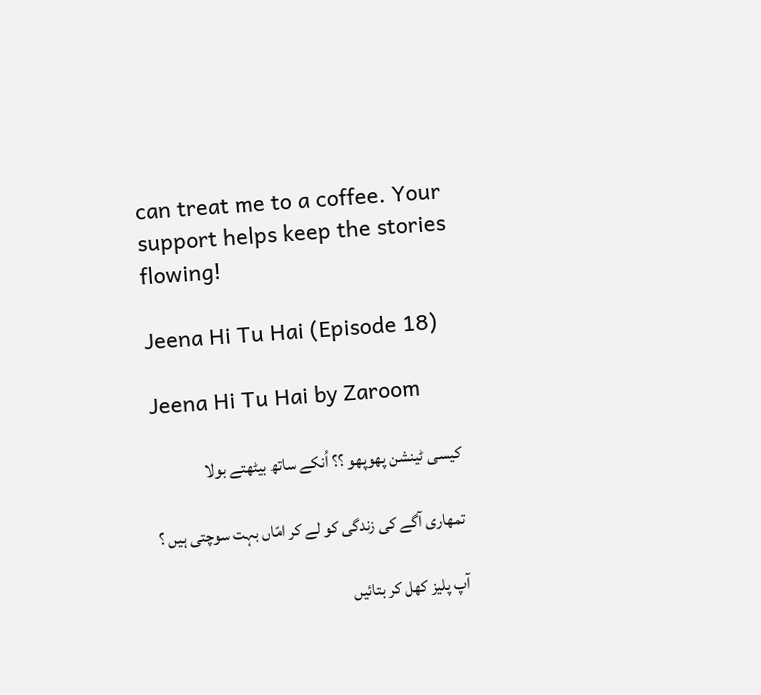can treat me to a coffee. Your support helps keep the stories flowing!

Jeena Hi Tu Hai (Episode 18)

Jeena Hi Tu Hai by Zaroom

کیسی ٹینشن پھوپھو ؟؟ اُنکے ساتھ بیٹھتے بولا

تمھاری آگے کی زندگی کو لے کر امّاں بہت سوچتی ہیں ؟

آپ پلیز کھل کر بتائیں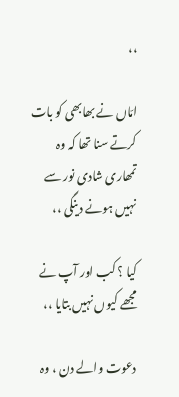،،

امّاں نے بھابھی کو بات کرتے سنا تھا کہ وہ تمھاری شادی نور سے نہیں ہونے دینگی ،،

کیا ؟ کب اور آپ نے مجھے کیوں نہیں بتایا ،،

دعوت والے دن ، وہ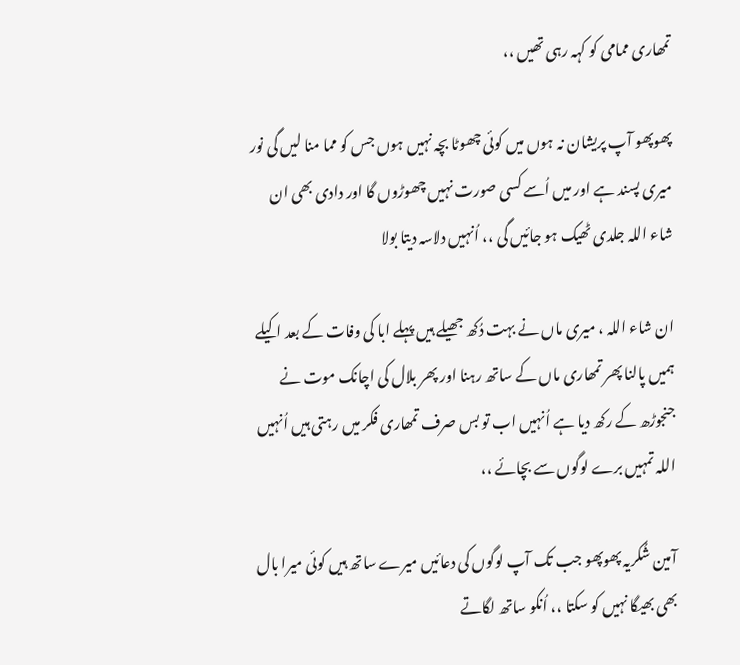تمھاری ممامی کو کہہ رہی تھیں ،،

پھوپھو آپ پریشان نہ ہوں میں کوئی چھوٹا بچہ نہیں ہوں جس کو مما منا لیں گی نور میری پسند ہے اور میں اُسے کسی صورت نہیں چھوڑوں گا اور دادی بھی ان شاء اللہ جلدی ٹھیک ہو جائیں گی ،، اُنہیں دلاسہ دیتا بولا

ان شاء اللہ ، میری ماں نے بہت دُکھ جھیلے ہیں پہلے ابا کی وفات کے بعد اکیلے ہمیں پالنا پھر تمھاری ماں کے ساتھ رہنا اور پھر بلال کی اچانک موت نے جنجوڑھ کے رکھ دیا ہے اُنہیں اب تو بس صرف تمھاری فکر میں رہتی ہیں اُنہیں اللہ تمہیں برے لوگوں سے بچائے ،،

آمین شُکریہ پھوپھو جب تک آپ لوگوں کی دعائیں میرے ساتھ ہیں کوئی میرا بال بھی بھیگا نہیں کو سکتا ،، اُنکو ساتھ لگاتے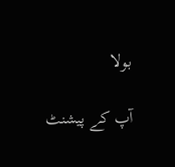بولا

آپ کے پیشنٹ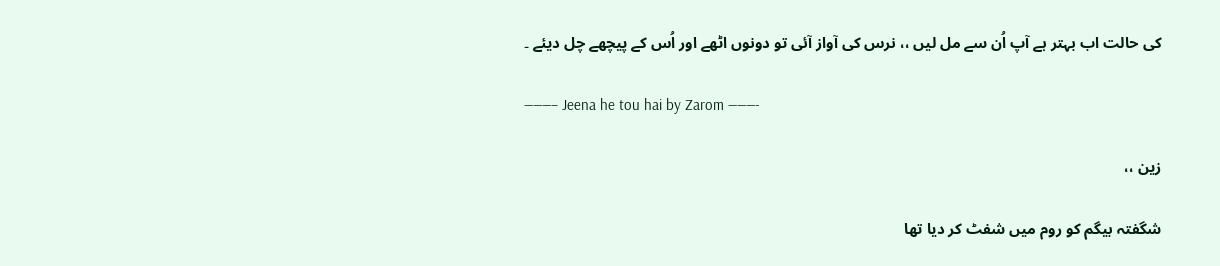کی حالت اب بہتر ہے آپ اُن سے مل لیں ،، نرس کی آواز آئی تو دونوں اٹھے اور اُس کے پیچھے چل دیئے ۔

———– Jeena he tou hai by Zarom ———-

زین ،،

شگفتہ بیگم کو روم میں شفٹ کر دیا تھا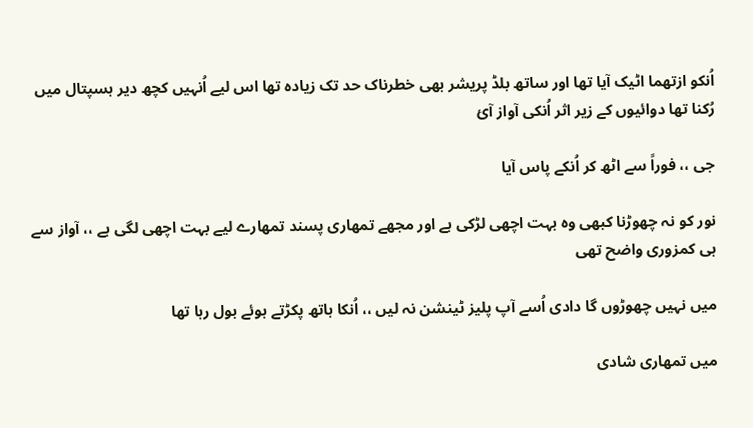اُنکو ازتھما اٹیک آیا تھا اور ساتھ بلڈ پریشر بھی خطرناک حد تک زیادہ تھا اس لیے اُنہیں کچھ دیر ہسپتال میں رُکنا تھا دوائیوں کے زیر اثر اُنکی آواز آئ

جی ،، فوراً سے اٹھ کر اُنکے پاس آیا

نور کو نہ چھوڑنا کبھی وہ بہت اچھی لڑکی ہے اور مجھے تمھاری پسند تمھارے لیے بہت اچھی لگی ہے ،، آواز سے ہی کمزوری واضح تھی

میں نہیں چھوڑوں گا دادی اُسے آپ پلیز ٹینشن نہ لیں ،، اُنکا ہاتھ پکڑتے ہوئے بول رہا تھا

میں تمھاری شادی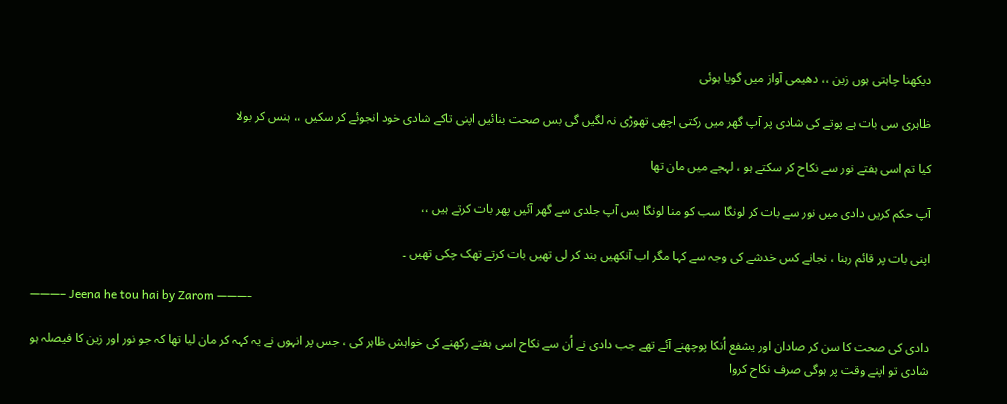دیکھنا چاہتی ہوں زین ،، دھیمی آواز میں گویا ہوئی

ظاہری سی بات ہے پوتے کی شادی پر آپ گھر میں رکتی اچھی تھوڑی نہ لگیں گی بس صحت بنائیں اپنی تاکے شادی خود انجوئے کر سکیں ،، ہنس کر بولا

کیا تم اسی ہفتے نور سے نکاح کر سکتے ہو ، لہجے میں مان تھا

آپ حکم کریں دادی میں نور سے بات کر لونگا سب کو منا لونگا بس آپ جلدی سے گھر آئیں پھر بات کرتے ہیں ،،

اپنی بات پر قائم رہنا ، نجانے کس خدشے کی وجہ سے کہا مگر اب آنکھیں بند کر لی تھیں بات کرتے تھک چکی تھیں ۔

———– Jeena he tou hai by Zarom ———-

دادی کی صحت کا سن کر صادان اور یشفع اُنکا پوچھنے آئے تھے جب دادی نے اُن سے نکاح اسی ہفتے رکھنے کی خواہش ظاہر کی ، جس پر انہوں نے یہ کہہ کر مان لیا تھا کہ جو نور اور زین کا فیصلہ ہو شادی تو اپنے وقت پر ہوگی صرف نکاح کروا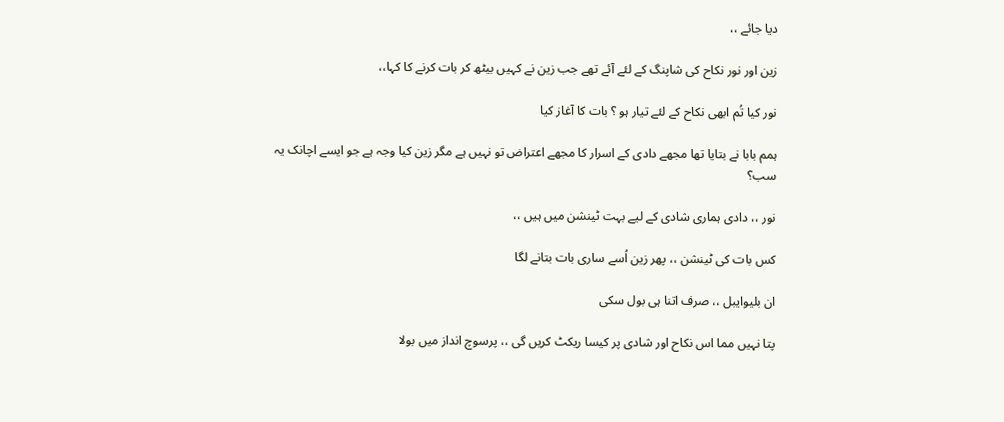دیا جائے ،،

زین اور نور نکاح کی شاپنگ کے لئے آئے تھے جب زین نے کہیں بیٹھ کر بات کرنے کا کہا،،

نور کیا تُم ابھی نکاح کے لئے تیار ہو ؟ بات کا آغاز کیا

ہمم بابا نے بتایا تھا مجھے دادی کے اسرار کا مجھے اعتراض تو نہیں ہے مگر زین کیا وجہ ہے جو ایسے اچانک یہ سب؟

نور ،، دادی ہماری شادی کے لیے بہت ٹینشن میں ہیں ،،

کس بات کی ٹینشن ،، پھر زین اُسے ساری بات بتانے لگا

ان بلیوایبل ،، صرف اتنا ہی بول سکی

پتا نہیں مما اس نکاح اور شادی پر کیسا ریکٹ کریں گی ،، پرسوچ انداز میں بولا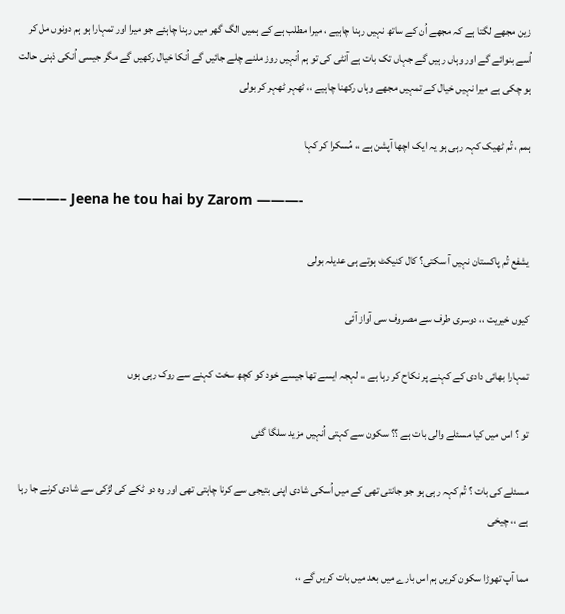زین مجھے لگتا ہے کہ مجھے اُن کے ساتھ نہیں رہنا چاہیے ، میرا مطلب ہے کے ہمیں الگ گھر میں رہنا چاہئے جو میرا اور تمہارا ہو ہم دونوں مل کر اُسے بنوائے گے اور وہاں رہیں گے جہاں تک بات ہے آنٹی کی تو ہم اُنہیں روز ملنے چلے جائیں گے اُنکا خیال رکھیں گے مگر جیسی اُنکی ذہنی حالت ہو چکی ہے میرا نہیں خیال کے تمہیں مجھے وہاں رکھنا چاہیے ،، ٹھہر ٹھہر کر بولی

ہمم ، تُم ٹھیک کہہ رہی ہو یہ ایک اچھا آپشن ہے ،، مُسکرا کر کہا

———– Jeena he tou hai by Zarom ———-

یشفع تُم پاکستان نہیں آ سکتی؟ کال کنیکٹ ہوتے ہی عدیلہ بولی

کیوں خیریت ،، دوسری طرف سے مصروف سی آواز آئی

تمہارا بھائی دادی کے کہنے پر نکاح کر رہا ہے ،، لہجہ ایسے تھا جیسے خود کو کچھ سخت کہنے سے روک رہی ہوں

تو ؟ اس میں کیا مسئلے والی بات ہے ؟؟ سکون سے کہتی اُنہیں مزید سلگا گئی

مسئلے کی بات ؟ تُم کہہ رہی ہو جو جانتی تھی کے میں اُسکی شادی اپنی بتیجی سے کرنا چاہتی تھی اور وہ دو ٹکے کی لڑکی سے شادی کرنے جا رہا ہے ،، چیخی

مما آپ تھوڑا سکون کریں ہم اس بارے میں بعد میں بات کریں گے ،،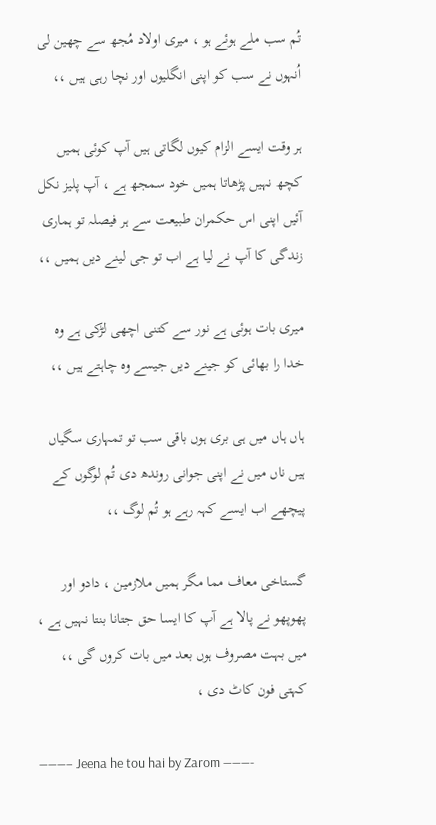تُم سب ملے ہوئے ہو ، میری اولاد مُجھ سے چھین لی اُنہوں نے سب کو اپنی انگلیوں اور نچا رہی ہیں ،،

ہر وقت ایسے الزام کیوں لگاتی ہیں آپ کوئی ہمیں کچھ نہیں پڑھاتا ہمیں خود سمجھ ہے ، آپ پلیز نکل آئیں اپنی اس حکمران طبیعت سے ہر فیصلہ تو ہماری زندگی کا آپ نے لیا ہے اب تو جی لینے دیں ہمیں ،،

میری بات ہوئی ہے نور سے کتنی اچھی لڑکی ہے وہ خدا را بھائی کو جینے دیں جیسے وہ چاہتے ہیں ،،

ہاں ہاں میں ہی بری ہوں باقی سب تو تمہاری سگیاں ہیں ناں میں نے اپنی جوانی روندھ دی تُم لوگوں کے پیچھے اب ایسے کہہ رہے ہو تُم لوگ ،،

گستاخی معاف مما مگر ہمیں ملازمین ، دادو اور پھوپھو نے پالا ہے آپ کا ایسا حق جتانا بنتا نہیں ہے ، میں بہت مصروف ہوں بعد میں بات کروں گی ،، کہتی فون کاٹ دی ،

———– Jeena he tou hai by Zarom ———-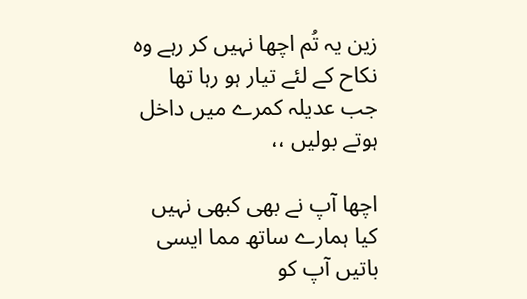زین یہ تُم اچھا نہیں کر رہے وہ نکاح کے لئے تیار ہو رہا تھا جب عدیلہ کمرے میں داخل ہوتے بولیں ،،

اچھا آپ نے بھی کبھی نہیں کیا ہمارے ساتھ مما ایسی باتیں آپ کو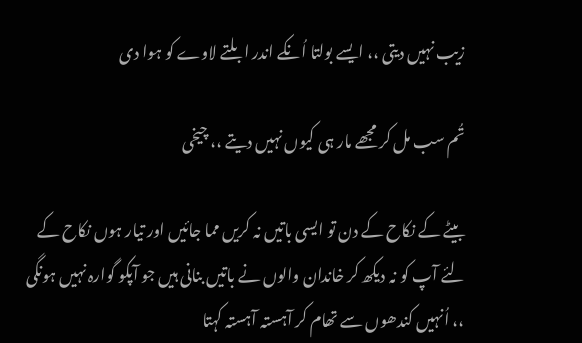زیب نہیں دیتی ،، ایسے بولتا اُنکے اندر ابلتے لاوے کو ہوا دی

تُم سب مل کر مجھے مار ہی کیوں نہیں دیتے ،، چیخی

بیٹے کے نکاح کے دن تو ایسی باتیں نہ کریں مما جائیں اور تیار ہوں نکاح کے لئے آپ کو نہ دیکھ کر خاندان والوں نے باتیں بنانی ہیں جو آپکو گوارہ نہیں ہونگی ،، اُنہیں کندھوں سے تھام کر آہستہ آہستہ کہتا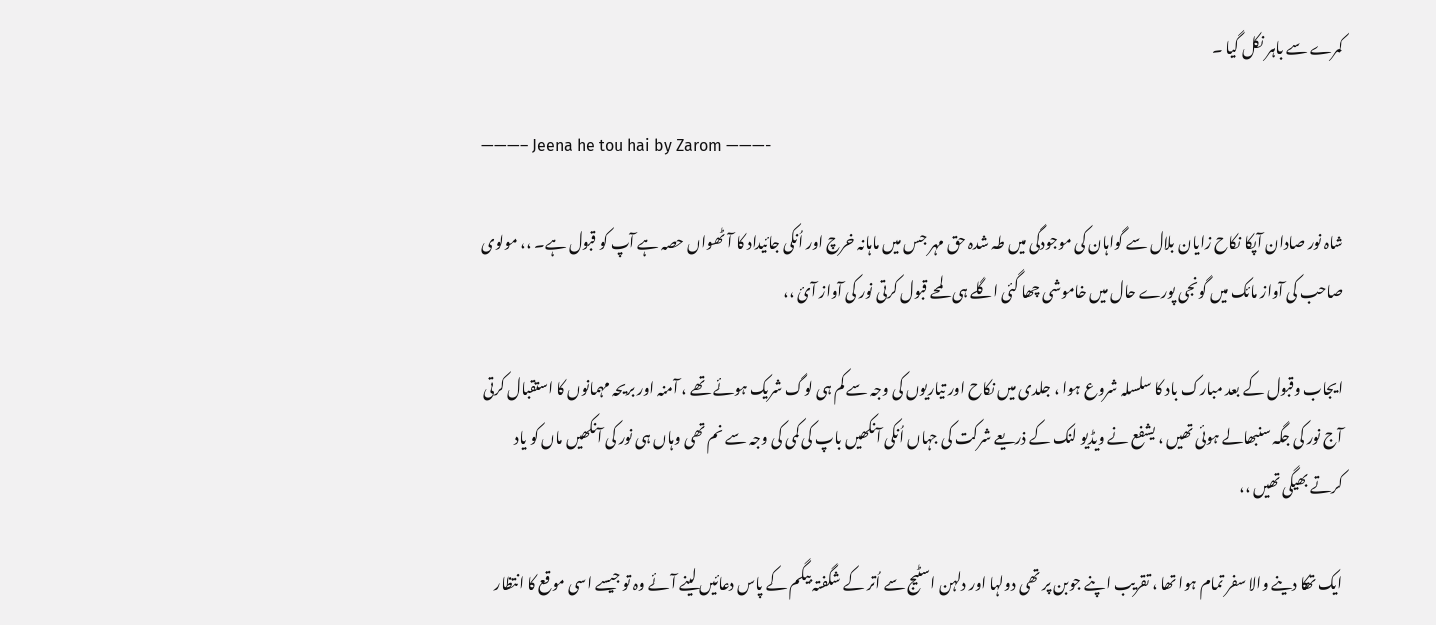کمرے سے باہر نکل گیا ۔

———– Jeena he tou hai by Zarom ———-

شاہ نور صادان آپکا نکاح زایان بلال سے گواہان کی موجودگی میں طہ شدہ حق مہر جس میں ماہانہ خرچ اور اُنکی جائیداد کا آٹھواں حصہ ہے آپ کو قبول ہے۔ ،، مولوی صاحب کی آواز مائک میں گونجی پورے حال میں خاموشی چھا گئی اگلے ہی لمحے قبول کرتی نور کی آواز آئ ،،

ایجاب وقبول کے بعد مبارک باد کا سلسلہ شروع ہوا ، جلدی میں نکاح اور تیاریوں کی وجہ سے کم ہی لوگ شریک ہوئے تھے ، آمنہ اور بریحہ مہمانوں کا استقبال کرتی آج نور کی جگہ سنبھالے ہوئی تھیں ، یشفع نے ویڈیو لنک کے ذریعے شرکت کی جہاں اُنکی آنکھیں باپ کی کمی کی وجہ سے نم تھی وہاں ہی نور کی آنکھیں ماں کو یاد کرتے بھیگی تھیں ،،

ایک تھکا دینے والا سفر تمام ہوا تھا ، تقریب اپنے جوبن پر تھی دولہا اور دلہن اسٹیج سے اُتر کے شگفتہ بیگم کے پاس دعائیں لینے آئے وہ تو جیسے اسی موقع کا انتظار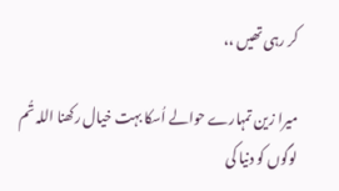کر رہی تھیں ،،

میرا زین تمہارے حوالے اُسکا بہت خیال رکھنا اللہ تُم لوگوں کو دنیا کی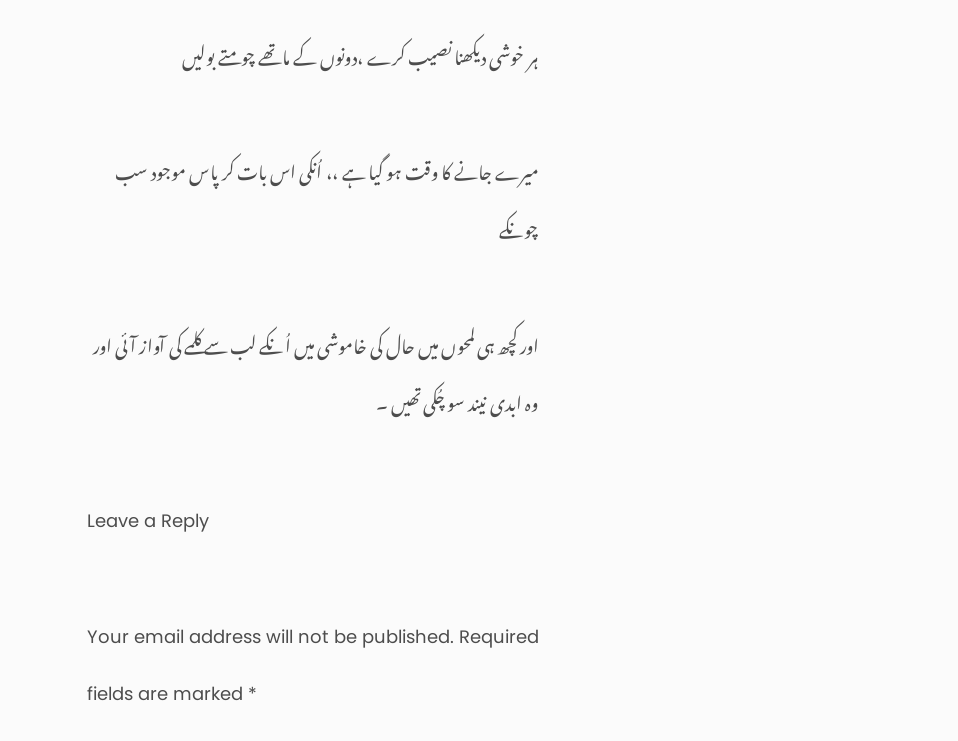ہر خوشی دیکھنا نصیب کرے ،دونوں کے ماتھے چومتے بولیں

میرے جانے کا وقت ہو گیا ہے ،، اُنکی اس بات کر پاس موجود سب چونکے

اور کچھ ہی لمحوں میں حال کی خاموشی میں اُنکے لب سے کلمے کی آواز آئی اور وہ ابدی نیند سو چُکی تھیں ۔

Leave a Reply

Your email address will not be published. Required fields are marked *